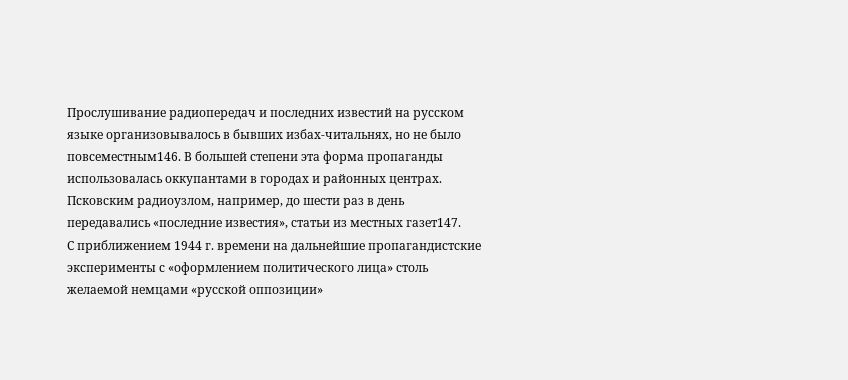Прослушивание радиопередач и последних известий на русском языке организовывалось в бывших избах-читальнях, но не было повсеместным146. В большей степени эта форма пропаганды использовалась оккупантами в городах и районных центрах. Псковским радиоузлом, например, до шести раз в день передавались «последние известия», статьи из местных газет147.
С приближением 1944 г. времени на дальнейшие пропагандистские эксперименты с «оформлением политического лица» столь желаемой немцами «русской оппозиции»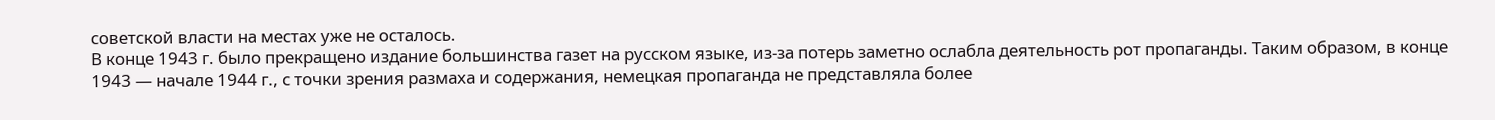советской власти на местах уже не осталось.
В конце 1943 г. было прекращено издание большинства газет на русском языке, из-за потерь заметно ослабла деятельность рот пропаганды. Таким образом, в конце 1943 — начале 1944 г., с точки зрения размаха и содержания, немецкая пропаганда не представляла более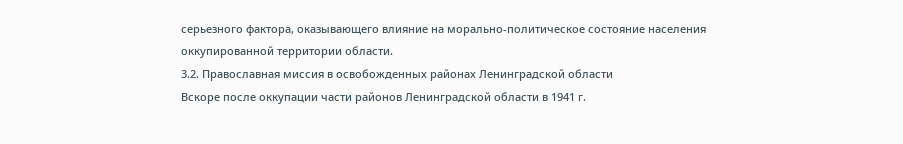серьезного фактора, оказывающего влияние на морально-политическое состояние населения оккупированной территории области.
3.2. Православная миссия в освобожденных районах Ленинградской области
Вскоре после оккупации части районов Ленинградской области в 1941 г.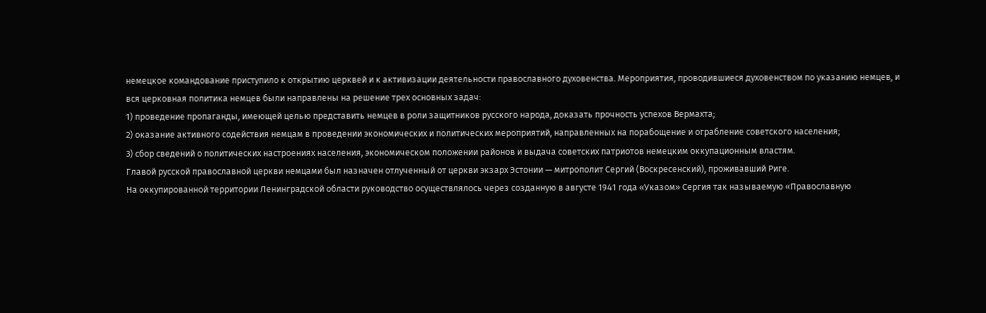немецкое командование приступило к открытию церквей и к активизации деятельности православного духовенства. Мероприятия, проводившиеся духовенством по указанию немцев, и вся церковная политика немцев были направлены на решение трех основных задач:
1) проведение пропаганды, имеющей целью представить немцев в роли защитников русского народа, доказать прочность успехов Вермахта;
2) оказание активного содействия немцам в проведении экономических и политических мероприятий, направленных на порабощение и ограбление советского населения;
3) сбор сведений о политических настроениях населения, экономическом положении районов и выдача советских патриотов немецким оккупационным властям.
Главой русской православной церкви немцами был назначен отлученный от церкви экзарх Эстонии — митрополит Сергий (Воскресенский), проживавший Риге.
На оккупированной территории Ленинградской области руководство осуществлялось через созданную в августе 1941 года «Указом» Сергия так называемую «Православную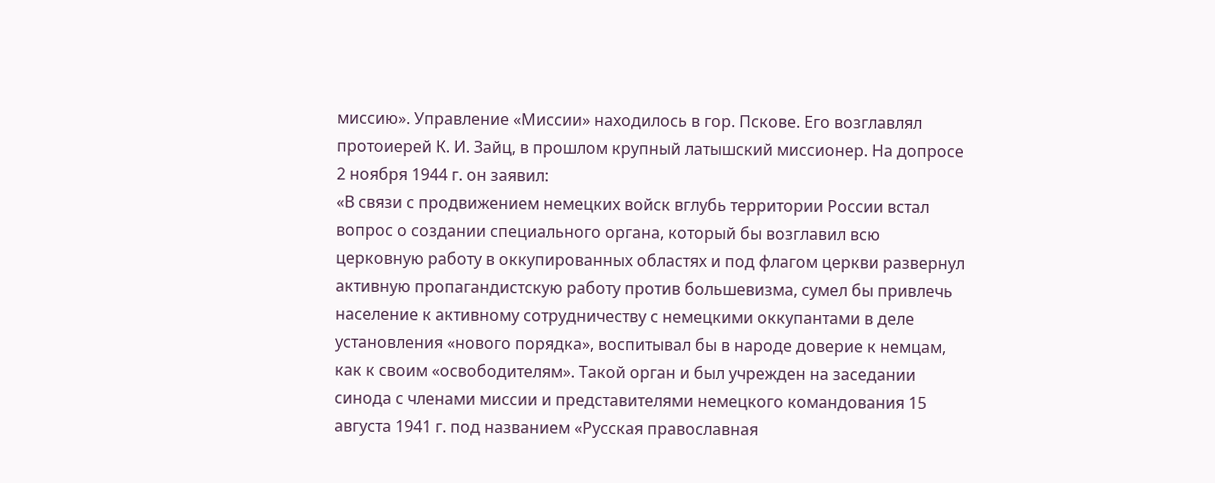миссию». Управление «Миссии» находилось в гор. Пскове. Его возглавлял протоиерей К. И. Зайц, в прошлом крупный латышский миссионер. На допросе 2 ноября 1944 г. он заявил:
«В связи с продвижением немецких войск вглубь территории России встал вопрос о создании специального органа, который бы возглавил всю церковную работу в оккупированных областях и под флагом церкви развернул активную пропагандистскую работу против большевизма, сумел бы привлечь население к активному сотрудничеству с немецкими оккупантами в деле установления «нового порядка», воспитывал бы в народе доверие к немцам, как к своим «освободителям». Такой орган и был учрежден на заседании синода с членами миссии и представителями немецкого командования 15 августа 1941 г. под названием «Русская православная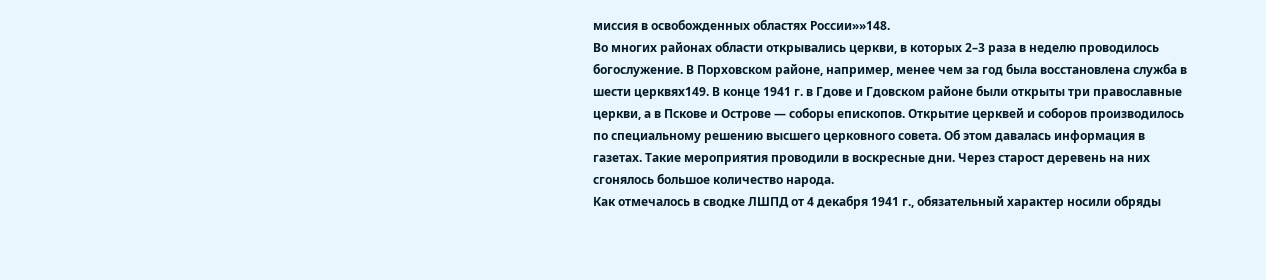миссия в освобожденных областях России»»148.
Во многих районах области открывались церкви, в которых 2–3 раза в неделю проводилось богослужение. В Порховском районе, например, менее чем за год была восстановлена служба в шести церквях149. В конце 1941 г. в Гдове и Гдовском районе были открыты три православные церкви, а в Пскове и Острове — соборы епископов. Открытие церквей и соборов производилось по специальному решению высшего церковного совета. Об этом давалась информация в газетах. Такие мероприятия проводили в воскресные дни. Через старост деревень на них сгонялось большое количество народа.
Как отмечалось в сводке ЛШПД от 4 декабря 1941 г., обязательный характер носили обряды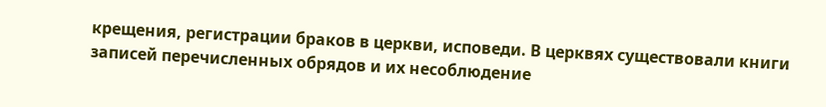крещения, регистрации браков в церкви, исповеди. В церквях существовали книги записей перечисленных обрядов и их несоблюдение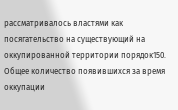рассматривалось властями как посягательство на существующий на оккупированной территории порядок150. Общее количество появившихся за время оккупации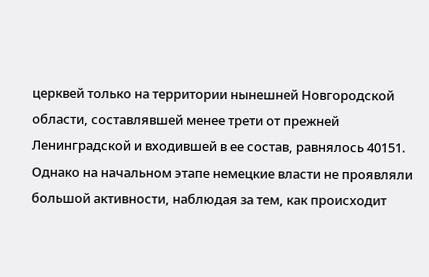церквей только на территории нынешней Новгородской области, составлявшей менее трети от прежней Ленинградской и входившей в ее состав, равнялось 40151.
Однако на начальном этапе немецкие власти не проявляли большой активности, наблюдая за тем, как происходит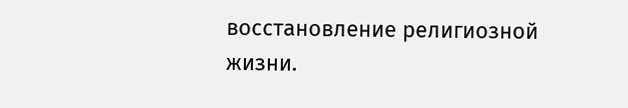восстановление религиозной жизни.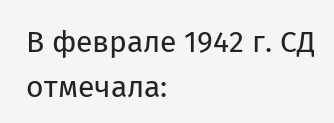В феврале 1942 г. СД отмечала: